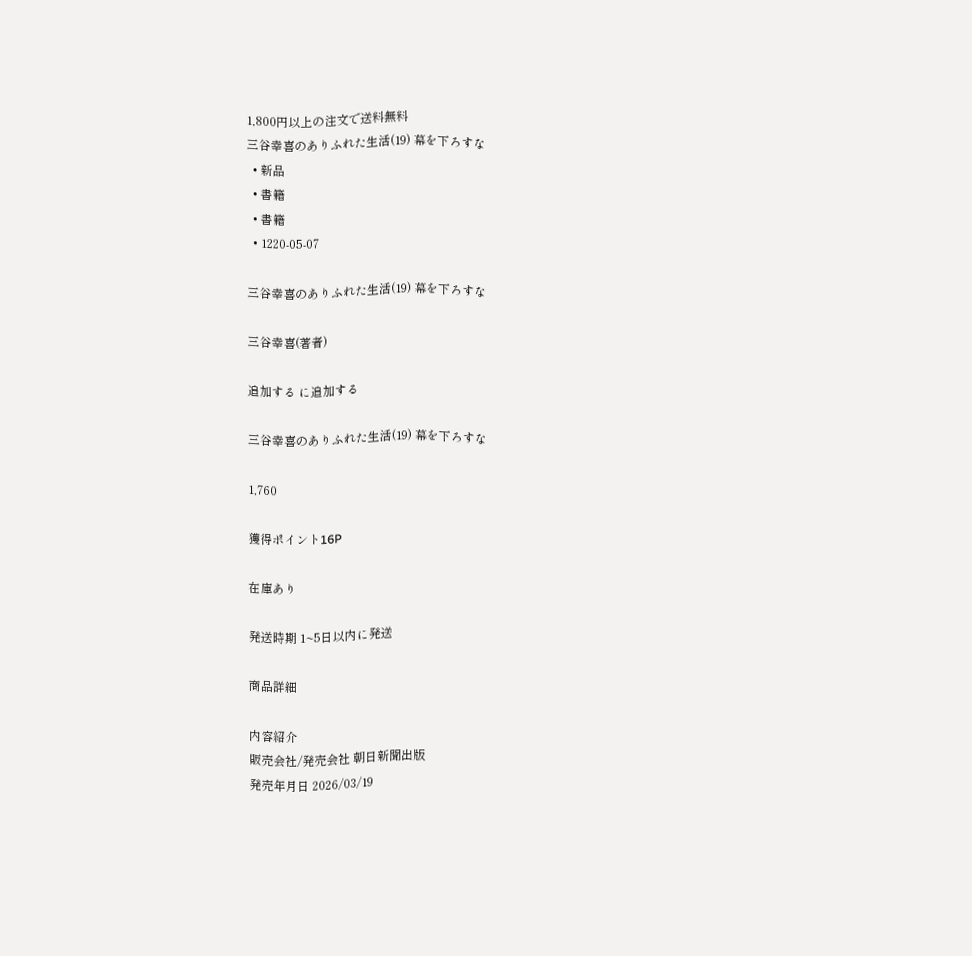1,800円以上の注文で送料無料
三谷幸喜のありふれた生活(19) 幕を下ろすな
  • 新品
  • 書籍
  • 書籍
  • 1220-05-07

三谷幸喜のありふれた生活(19) 幕を下ろすな

三谷幸喜(著者)

追加する に追加する

三谷幸喜のありふれた生活(19) 幕を下ろすな

1,760

獲得ポイント16P

在庫あり

発送時期 1~5日以内に発送

商品詳細

内容紹介
販売会社/発売会社 朝日新聞出版
発売年月日 2026/03/19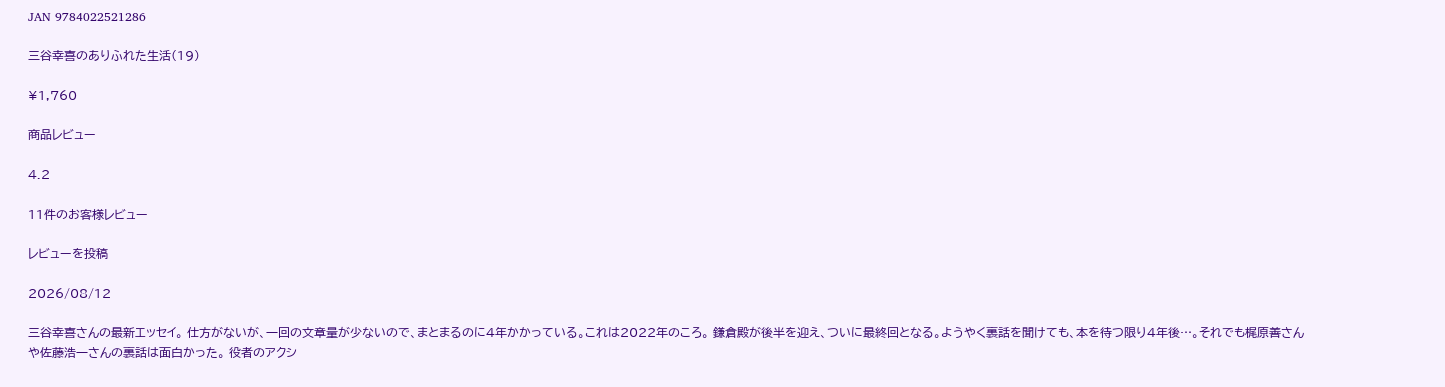JAN 9784022521286

三谷幸喜のありふれた生活(19)

¥1,760

商品レビュー

4.2

11件のお客様レビュー

レビューを投稿

2026/08/12

三谷幸喜さんの最新エッセイ。 仕方がないが、一回の文章量が少ないので、まとまるのに4年かかっている。これは2022年のころ。 鎌倉殿が後半を迎え、ついに最終回となる。ようやく裏話を聞けても、本を待つ限り4年後…。それでも梶原善さんや佐藤浩一さんの裏話は面白かった。 役者のアクシ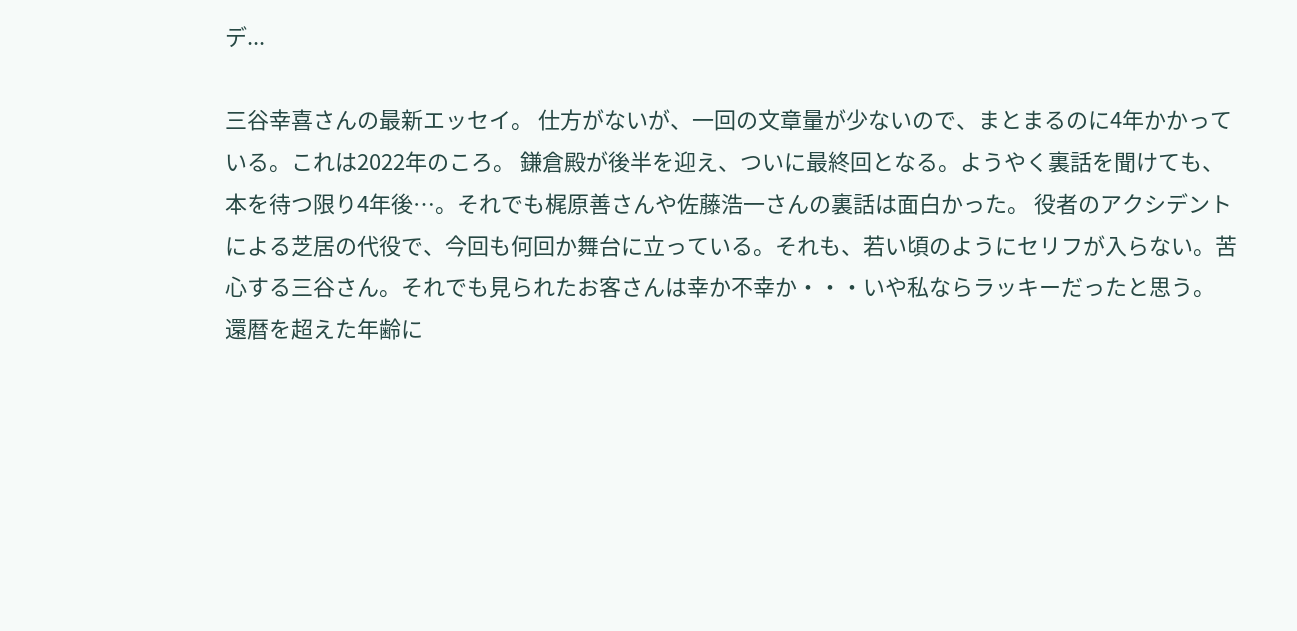デ...

三谷幸喜さんの最新エッセイ。 仕方がないが、一回の文章量が少ないので、まとまるのに4年かかっている。これは2022年のころ。 鎌倉殿が後半を迎え、ついに最終回となる。ようやく裏話を聞けても、本を待つ限り4年後…。それでも梶原善さんや佐藤浩一さんの裏話は面白かった。 役者のアクシデントによる芝居の代役で、今回も何回か舞台に立っている。それも、若い頃のようにセリフが入らない。苦心する三谷さん。それでも見られたお客さんは幸か不幸か・・・いや私ならラッキーだったと思う。 還暦を超えた年齢に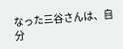なった三谷さんは、自分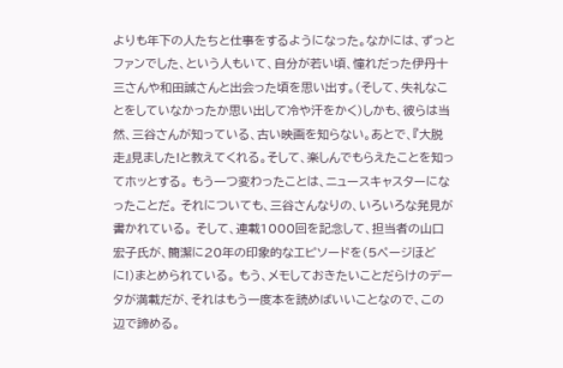よりも年下の人たちと仕事をするようになった。なかには、ずっとファンでした、という人もいて、自分が若い頃、憧れだった伊丹十三さんや和田誠さんと出会った頃を思い出す。(そして、失礼なことをしていなかったか思い出して冷や汗をかく)しかも、彼らは当然、三谷さんが知っている、古い映画を知らない。あとで、『大脱走』見ました!と教えてくれる。そして、楽しんでもらえたことを知ってホッとする。 もう一つ変わったことは、ニュースキャスターになったことだ。 それについても、三谷さんなりの、いろいろな発見が書かれている。 そして、連載1000回を記念して、担当者の山口宏子氏が、簡潔に20年の印象的なエピソードを(5ページほどに!)まとめられている。 もう、メモしておきたいことだらけのデータが満載だが、それはもう一度本を読めばいいことなので、この辺で諦める。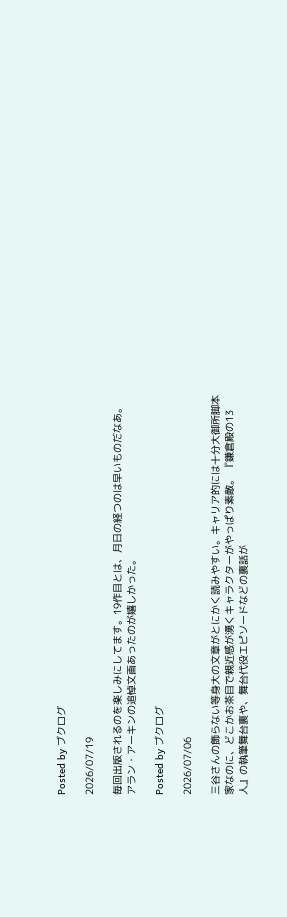Posted by ブクログ

2026/07/19

毎回出版されるのを楽しみにしてます。19作目とは、月日の経つのは早いものだなあ。アラン・アーキンの追悼文画あったのが嬉しかった。

Posted by ブクログ

2026/07/06

三谷さんの飾らない等身大の文章がとにかく読みやすい。キャリア的には十分大御所脚本家なのに、どこかお茶目で親近感が湧くキャラクターがやっぱり素敵。 『鎌倉殿の13人』の執筆舞台裏や、舞台代役エピソードなどの裏話が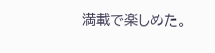満載で楽しめた。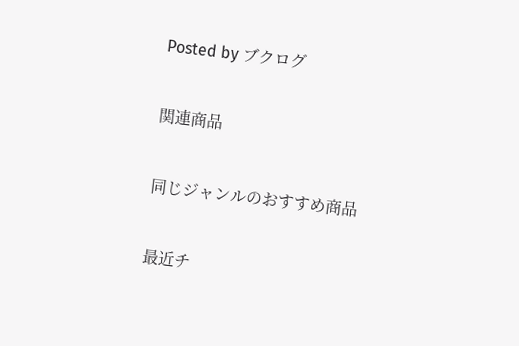Posted by ブクログ

関連商品

同じジャンルのおすすめ商品

最近チ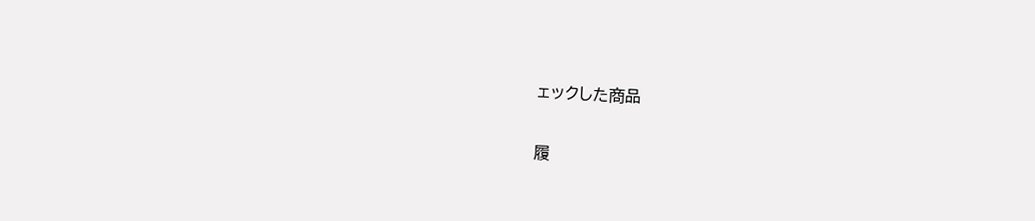ェックした商品

履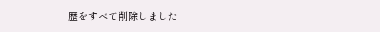歴をすべて削除しました